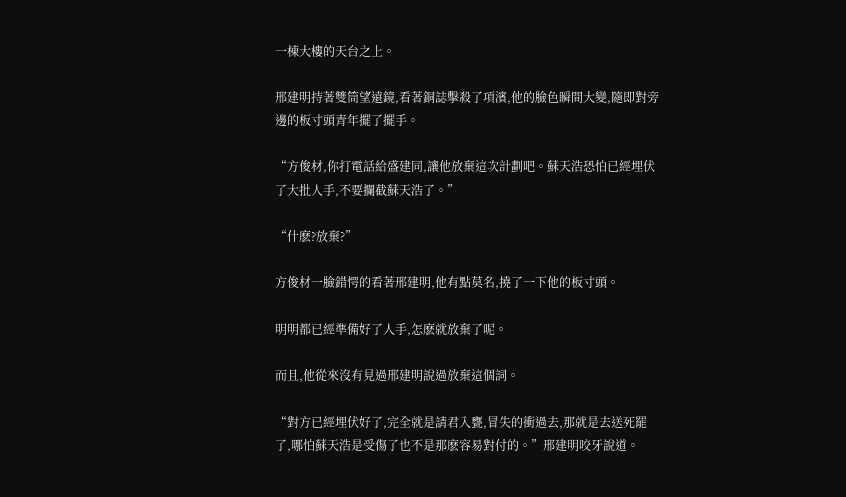一棟大樓的天台之上。

邢建明持著雙筒望遠鏡,看著銅誌擊殺了項濱,他的臉色瞬間大變,隨即對旁邊的板寸頭青年擺了擺手。

“方俊材,你打電話給盛建同,讓他放棄這次計劃吧。蘇天浩恐怕已經埋伏了大批人手,不要攔截蘇天浩了。”

“什麽?放棄?”

方俊材一臉錯愕的看著邢建明,他有點莫名,撓了一下他的板寸頭。

明明都已經準備好了人手,怎麽就放棄了呢。

而且,他從來沒有見過邢建明說過放棄這個詞。

“對方已經埋伏好了,完全就是請君入甕,冒失的衝過去,那就是去送死罷了,哪怕蘇天浩是受傷了也不是那麽容易對付的。”邢建明咬牙說道。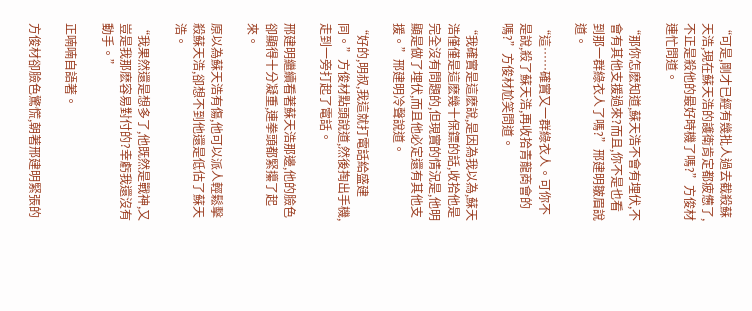“可是,剛才已經有幾批人過去截殺蘇天浩,現在蘇天浩的護衛肯定都疲憊了,不正是殺他的最好時機了嗎?”方俊材連忙問道。

“那你怎麽知道,蘇天浩不會有埋伏,不會有其他支援過來?而且,你不是也看到那一群綠衣人了嗎?”邢建明皺眉說道。

“這……確實又一群綠衣人。可你不是說,殺了蘇天浩,再收拾青龍商會的嗎?”方俊材尬笑問道。

“我確實是這麽說,是因為我以為,蘇天浩僅僅是這麽幾十保鏢的話,收拾他是完全沒有問題的,但現實的情況是,他明顯是做了埋伏,而且他必定還有其他支援。”邢建明冷聲說道。

“好的,明叔,我這就打電話給盛建同。”方俊材點頭說道,然後掏出手機,走到一旁打起了電話。

邢建明繼續看著蘇天浩那邊,他的臉色卻顯得十分凝重,連拳頭都緊攥了起來。

原以為蘇天浩有傷,他可以派人輕鬆擊殺蘇天浩,卻想不到他還是低估了蘇天浩。

“我果然還是想多了,他既然是戰神,又豈是我那麽容易對付的?幸虧我還沒有動手。”

正喃喃自語著。

方俊材卻臉色驚慌,朝著邢建明緊張的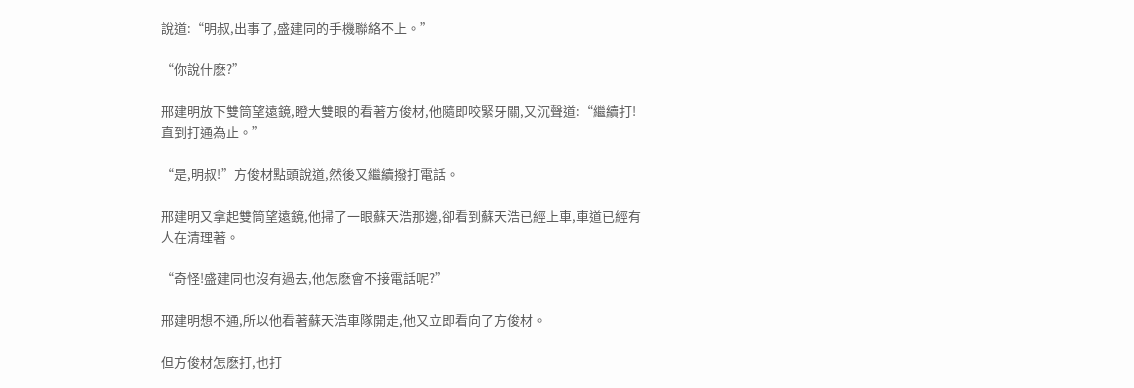說道:“明叔,出事了,盛建同的手機聯絡不上。”

“你說什麽?”

邢建明放下雙筒望遠鏡,瞪大雙眼的看著方俊材,他隨即咬緊牙關,又沉聲道:“繼續打!直到打通為止。”

“是,明叔!”方俊材點頭說道,然後又繼續撥打電話。

邢建明又拿起雙筒望遠鏡,他掃了一眼蘇天浩那邊,卻看到蘇天浩已經上車,車道已經有人在清理著。

“奇怪!盛建同也沒有過去,他怎麽會不接電話呢?”

邢建明想不通,所以他看著蘇天浩車隊開走,他又立即看向了方俊材。

但方俊材怎麽打,也打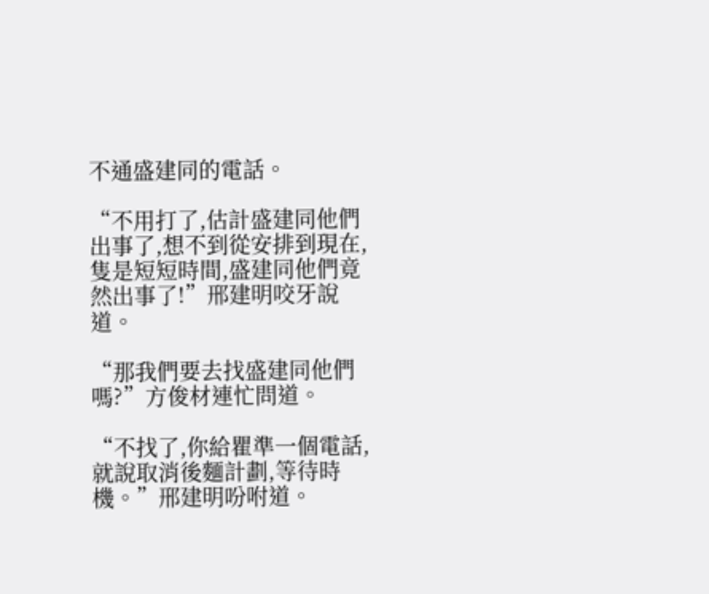不通盛建同的電話。

“不用打了,估計盛建同他們出事了,想不到從安排到現在,隻是短短時間,盛建同他們竟然出事了!”邢建明咬牙說道。

“那我們要去找盛建同他們嗎?”方俊材連忙問道。

“不找了,你給瞿準一個電話,就說取消後麵計劃,等待時機。”邢建明吩咐道。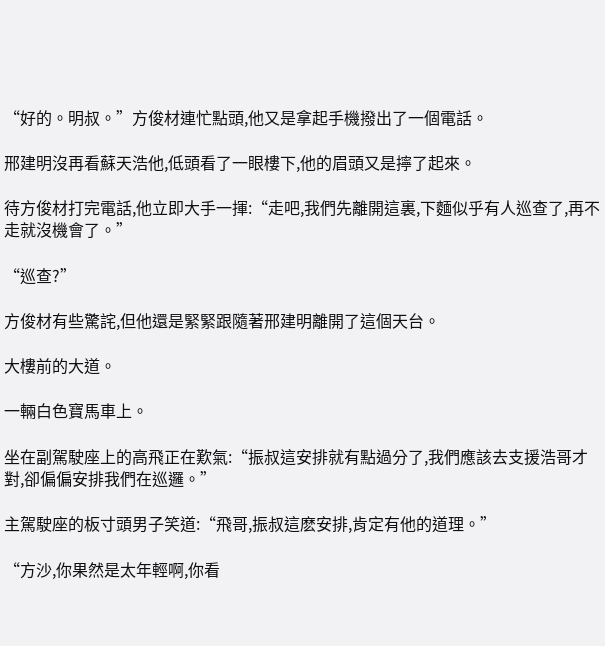“好的。明叔。”方俊材連忙點頭,他又是拿起手機撥出了一個電話。

邢建明沒再看蘇天浩他,低頭看了一眼樓下,他的眉頭又是擰了起來。

待方俊材打完電話,他立即大手一揮:“走吧,我們先離開這裏,下麵似乎有人巡查了,再不走就沒機會了。”

“巡查?”

方俊材有些驚詫,但他還是緊緊跟隨著邢建明離開了這個天台。

大樓前的大道。

一輛白色寶馬車上。

坐在副駕駛座上的高飛正在歎氣:“振叔這安排就有點過分了,我們應該去支援浩哥才對,卻偏偏安排我們在巡邏。”

主駕駛座的板寸頭男子笑道:“飛哥,振叔這麽安排,肯定有他的道理。”

“方沙,你果然是太年輕啊,你看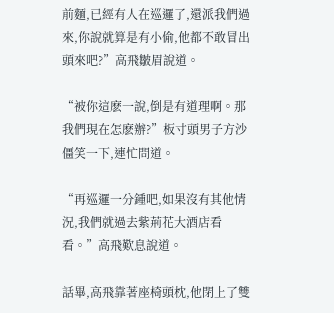前麵,已經有人在巡邏了,還派我們過來,你說就算是有小偷,他都不敢冒出頭來吧?”高飛皺眉說道。

“被你這麽一說,倒是有道理啊。那我們現在怎麽辦?”板寸頭男子方沙僵笑一下,連忙問道。

“再巡邏一分鍾吧,如果沒有其他情況,我們就過去紫荊花大酒店看看。”高飛歎息說道。

話畢,高飛靠著座椅頭枕,他閉上了雙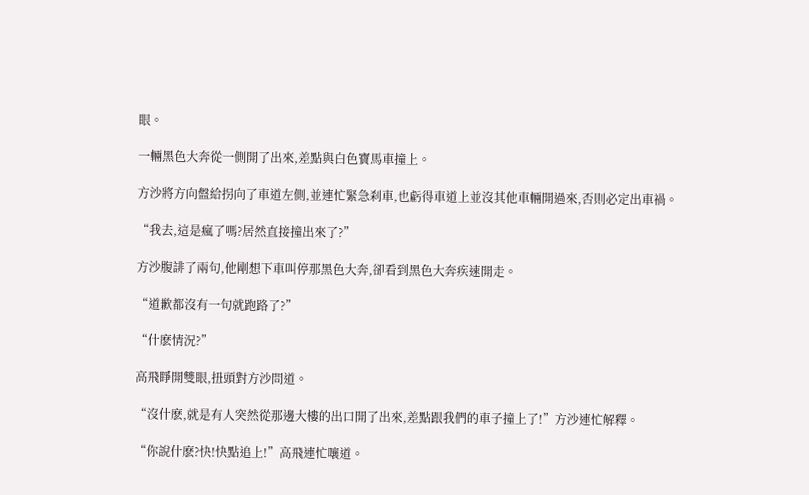眼。

一輛黑色大奔從一側開了出來,差點與白色寶馬車撞上。

方沙將方向盤給拐向了車道左側,並連忙緊急刹車,也虧得車道上並沒其他車輛開過來,否則必定出車禍。

“我去,這是瘋了嗎?居然直接撞出來了?”

方沙腹誹了兩句,他剛想下車叫停那黑色大奔,卻看到黑色大奔疾速開走。

“道歉都沒有一句就跑路了?”

“什麽情況?”

高飛睜開雙眼,扭頭對方沙問道。

“沒什麽,就是有人突然從那邊大樓的出口開了出來,差點跟我們的車子撞上了!”方沙連忙解釋。

“你說什麽?快!快點追上!”高飛連忙嚷道。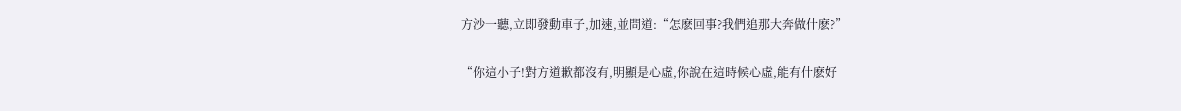方沙一聽,立即發動車子,加速,並問道:“怎麽回事?我們追那大奔做什麽?”

“你這小子!對方道歉都沒有,明顯是心虛,你說在這時候心虛,能有什麽好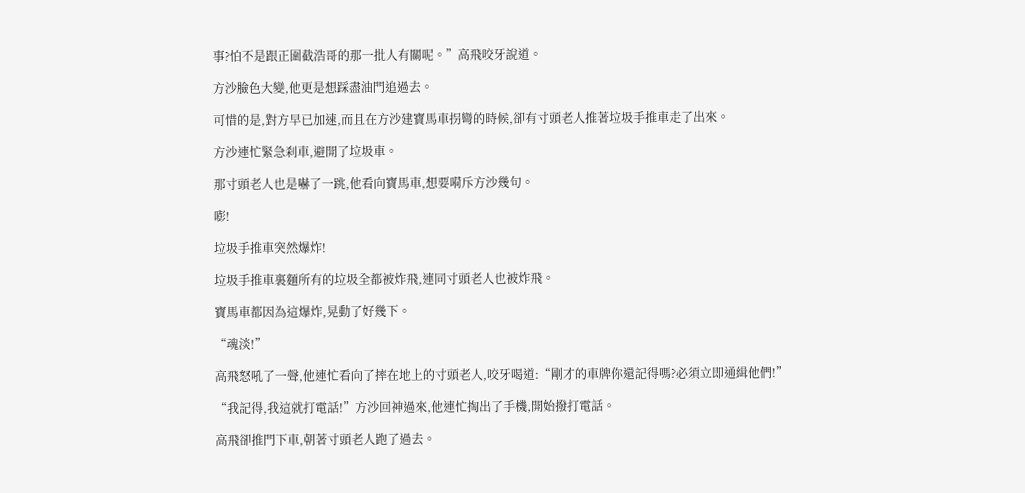事?怕不是跟正圍截浩哥的那一批人有關呢。”高飛咬牙說道。

方沙臉色大變,他更是想踩盡油門追過去。

可惜的是,對方早已加速,而且在方沙建寶馬車拐彎的時候,卻有寸頭老人推著垃圾手推車走了出來。

方沙連忙緊急刹車,避開了垃圾車。

那寸頭老人也是嚇了一跳,他看向寶馬車,想要嗬斥方沙幾句。

嘭!

垃圾手推車突然爆炸!

垃圾手推車裏麵所有的垃圾全都被炸飛,連同寸頭老人也被炸飛。

寶馬車都因為這爆炸,晃動了好幾下。

“魂淡!”

高飛怒吼了一聲,他連忙看向了摔在地上的寸頭老人,咬牙喝道:“剛才的車牌你還記得嗎?必須立即通緝他們!”

“我記得,我這就打電話!”方沙回神過來,他連忙掏出了手機,開始撥打電話。

高飛卻推門下車,朝著寸頭老人跑了過去。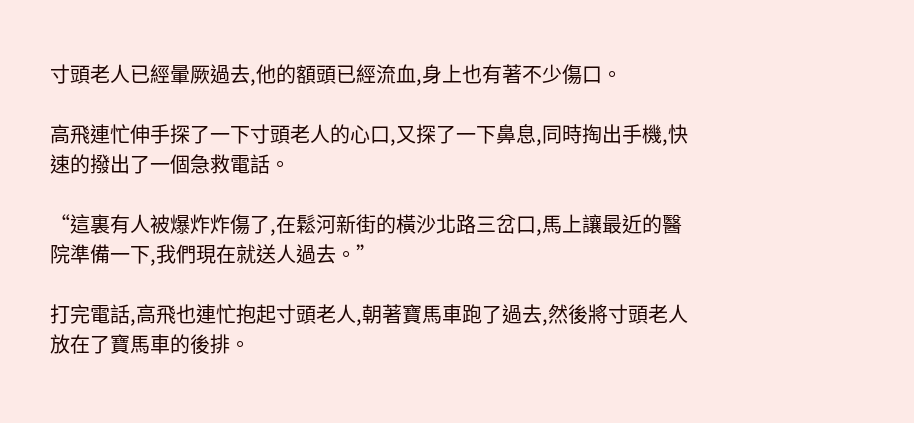寸頭老人已經暈厥過去,他的額頭已經流血,身上也有著不少傷口。

高飛連忙伸手探了一下寸頭老人的心口,又探了一下鼻息,同時掏出手機,快速的撥出了一個急救電話。

“這裏有人被爆炸炸傷了,在鬆河新街的橫沙北路三岔口,馬上讓最近的醫院準備一下,我們現在就送人過去。”

打完電話,高飛也連忙抱起寸頭老人,朝著寶馬車跑了過去,然後將寸頭老人放在了寶馬車的後排。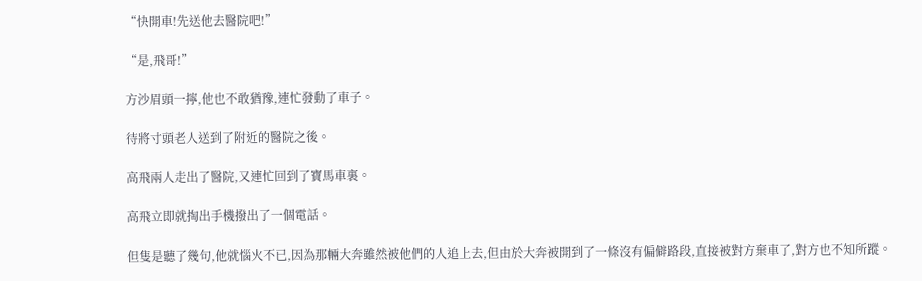“快開車!先送他去醫院吧!”

“是,飛哥!”

方沙眉頭一擰,他也不敢猶豫,連忙發動了車子。

待將寸頭老人送到了附近的醫院之後。

高飛兩人走出了醫院,又連忙回到了寶馬車裏。

高飛立即就掏出手機撥出了一個電話。

但隻是聽了幾句,他就惱火不已,因為那輛大奔雖然被他們的人追上去,但由於大奔被開到了一條沒有偏僻路段,直接被對方棄車了,對方也不知所蹤。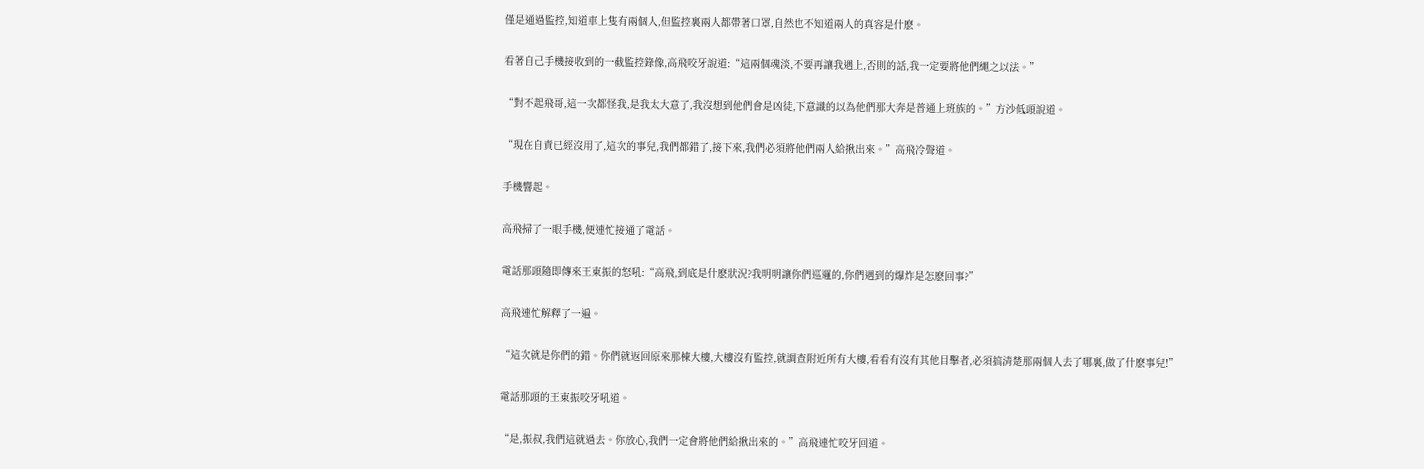僅是通過監控,知道車上隻有兩個人,但監控裏兩人都帶著口罩,自然也不知道兩人的真容是什麽。

看著自己手機接收到的一截監控錄像,高飛咬牙說道:“這兩個魂淡,不要再讓我遇上,否則的話,我一定要將他們繩之以法。”

“對不起飛哥,這一次都怪我,是我太大意了,我沒想到他們會是凶徒,下意識的以為他們那大奔是普通上班族的。”方沙低頭說道。

“現在自責已經沒用了,這次的事兒,我們都錯了,接下來,我們必須將他們兩人給揪出來。”高飛冷聲道。

手機響起。

高飛掃了一眼手機,便連忙接通了電話。

電話那頭隨即傳來王東振的怒吼:“高飛,到底是什麽狀況?我明明讓你們巡邏的,你們遇到的爆炸是怎麽回事?”

高飛連忙解釋了一遍。

“這次就是你們的錯。你們就返回原來那棟大樓,大樓沒有監控,就調查附近所有大樓,看看有沒有其他目擊者,必須搞清楚那兩個人去了哪裏,做了什麽事兒!”

電話那頭的王東振咬牙吼道。

“是,振叔,我們這就過去。你放心,我們一定會將他們給揪出來的。”高飛連忙咬牙回道。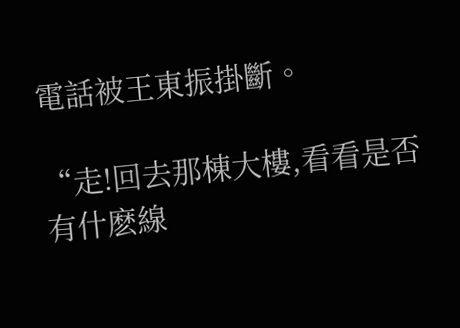電話被王東振掛斷。

“走!回去那棟大樓,看看是否有什麽線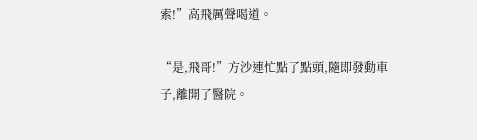索!”高飛厲聲喝道。

“是,飛哥!”方沙連忙點了點頭,隨即發動車子,離開了醫院。